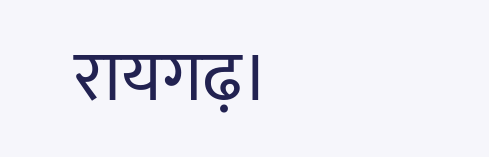रायगढ़।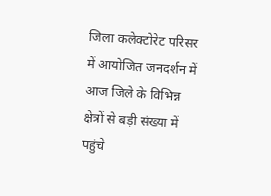जिला कलेक्टोरेट परिसर में आयोजित जनदर्शन में आज जिले के विभिन्न क्षेत्रों से बड़ी संख्या में पहुंचे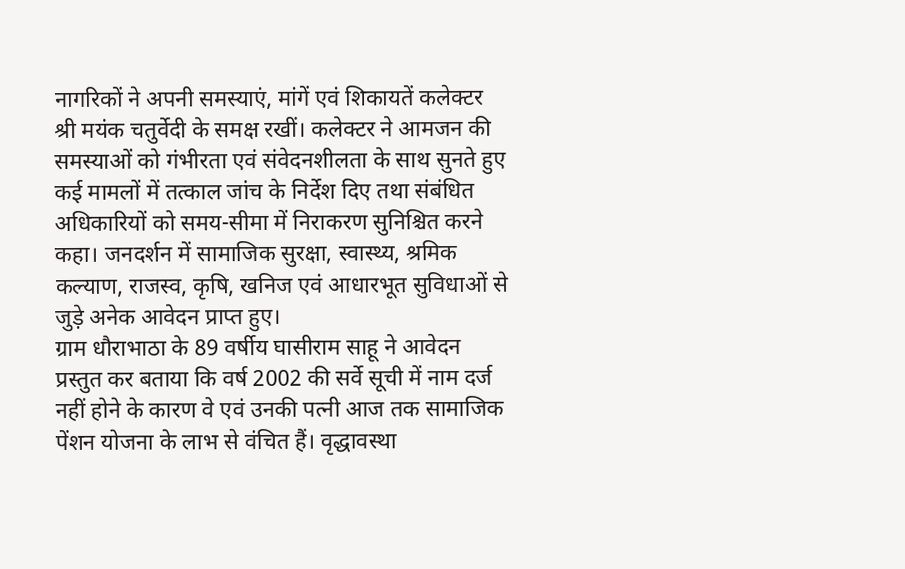नागरिकों ने अपनी समस्याएं, मांगें एवं शिकायतें कलेक्टर श्री मयंक चतुर्वेदी के समक्ष रखीं। कलेक्टर ने आमजन की समस्याओं को गंभीरता एवं संवेदनशीलता के साथ सुनते हुए कई मामलों में तत्काल जांच के निर्देश दिए तथा संबंधित अधिकारियों को समय-सीमा में निराकरण सुनिश्चित करने कहा। जनदर्शन में सामाजिक सुरक्षा, स्वास्थ्य, श्रमिक कल्याण, राजस्व, कृषि, खनिज एवं आधारभूत सुविधाओं से जुड़े अनेक आवेदन प्राप्त हुए।
ग्राम धौराभाठा के 89 वर्षीय घासीराम साहू ने आवेदन प्रस्तुत कर बताया कि वर्ष 2002 की सर्वे सूची में नाम दर्ज नहीं होने के कारण वे एवं उनकी पत्नी आज तक सामाजिक पेंशन योजना के लाभ से वंचित हैं। वृद्धावस्था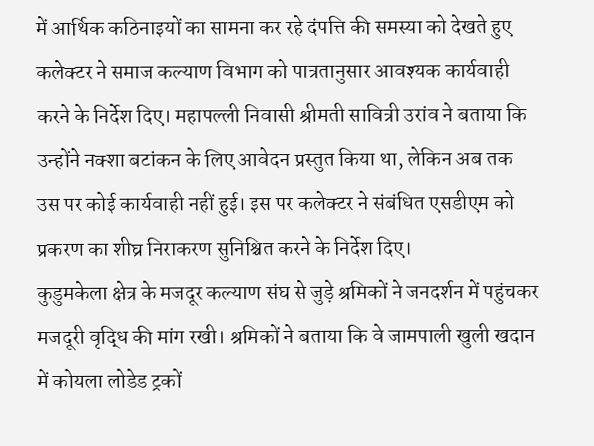में आर्थिक कठिनाइयों का सामना कर रहे दंपत्ति की समस्या को देखते हुए कलेक्टर ने समाज कल्याण विभाग को पात्रतानुसार आवश्यक कार्यवाही करने के निर्देश दिए। महापल्ली निवासी श्रीमती सावित्री उरांव ने बताया कि उन्होंने नक्शा बटांकन के लिए आवेदन प्रस्तुत किया था, लेकिन अब तक उस पर कोई कार्यवाही नहीं हुई। इस पर कलेक्टर ने संबंधित एसडीएम को प्रकरण का शीघ्र निराकरण सुनिश्चित करने के निर्देश दिए।
कुडुमकेला क्षेत्र के मजदूर कल्याण संघ से जुड़े श्रमिकों ने जनदर्शन में पहुंचकर मजदूरी वृद्धि की मांग रखी। श्रमिकों ने बताया कि वे जामपाली खुली खदान में कोयला लोडेड ट्रकों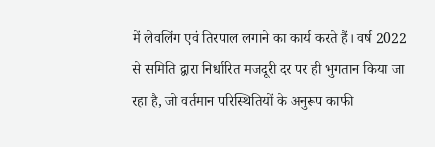में लेवलिंग एवं तिरपाल लगाने का कार्य करते हैं। वर्ष 2022 से समिति द्वारा निर्धारित मजदूरी दर पर ही भुगतान किया जा रहा है, जो वर्तमान परिस्थितियों के अनुरूप काफी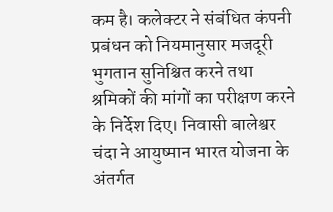कम है। कलेक्टर ने संबंधित कंपनी प्रबंधन को नियमानुसार मजदूरी भुगतान सुनिश्चित करने तथा श्रमिकों की मांगों का परीक्षण करने के निर्देश दिए। निवासी बालेश्वर चंदा ने आयुष्मान भारत योजना के अंतर्गत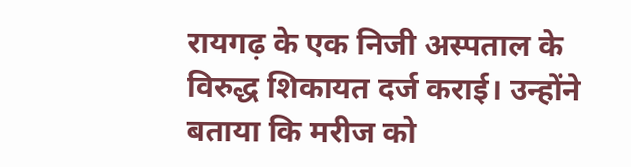रायगढ़ के एक निजी अस्पताल के विरुद्ध शिकायत दर्ज कराई। उन्होंने बताया कि मरीज को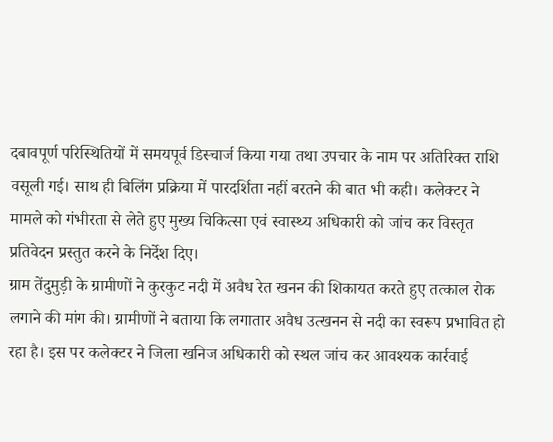दबावपूर्ण परिस्थितियों में समयपूर्व डिस्चार्ज किया गया तथा उपचार के नाम पर अतिरिक्त राशि वसूली गई। साथ ही बिलिंग प्रक्रिया में पारदर्शिता नहीं बरतने की बात भी कही। कलेक्टर ने मामले को गंभीरता से लेते हुए मुख्य चिकित्सा एवं स्वास्थ्य अधिकारी को जांच कर विस्तृत प्रतिवेदन प्रस्तुत करने के निर्देश दिए।
ग्राम तेंदुमुड़ी के ग्रामीणों ने कुरकुट नदी में अवैध रेत खनन की शिकायत करते हुए तत्काल रोक लगाने की मांग की। ग्रामीणों ने बताया कि लगातार अवैध उत्खनन से नदी का स्वरूप प्रभावित हो रहा है। इस पर कलेक्टर ने जिला खनिज अधिकारी को स्थल जांच कर आवश्यक कार्रवाई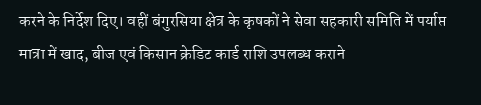करने के निर्देश दिए। वहीं बंगुरसिया क्षेत्र के कृषकों ने सेवा सहकारी समिति में पर्याप्त मात्रा में खाद, बीज एवं किसान क्रेडिट कार्ड राशि उपलब्ध कराने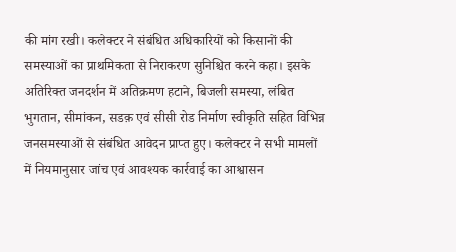की मांग रखी। कलेक्टर ने संबंधित अधिकारियों को किसानों की समस्याओं का प्राथमिकता से निराकरण सुनिश्चित करने कहा। इसके अतिरिक्त जनदर्शन में अतिक्रमण हटाने, बिजली समस्या, लंबित भुगतान, सीमांकन, सडक़ एवं सीसी रोड निर्माण स्वीकृति सहित विभिन्न जनसमस्याओं से संबंधित आवेदन प्राप्त हुए। कलेक्टर ने सभी मामलों में नियमानुसार जांच एवं आवश्यक कार्रवाई का आश्वासन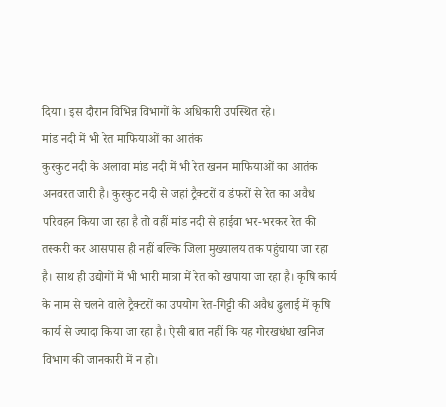दिया। इस दौरान विभिन्न विभागों के अधिकारी उपस्थित रहे।
मांड नदी में भी रेत माफियाओं का आतंक
कुरकुट नदी के अलावा मांड नदी में भी रेत खनन माफियाओं का आतंक अनवरत जारी है। कुरकुट नदी से जहां ट्रैक्टरों व डंफरों से रेत का अवैध परिवहन किया जा रहा है तो वहीं मांड नदी से हाईवा भर-भरकर रेत की तस्करी कर आसपास ही नहीं बल्कि जिला मुख्यालय तक पहुंचाया जा रहा है। साथ ही उद्योगों में भी भारी मात्रा में रेत को खपाया जा रहा है। कृषि कार्य के नाम से चलने वाले ट्रैक्टरों का उपयोग रेत-गिट्टी की अवैध ढुलाई में कृषि कार्य से ज्यादा किया जा रहा है। ऐसी बात नहीं कि यह गोरखधंधा खनिज विभाग की जानकारी में न हो।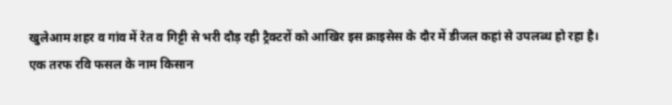खुलेआम शहर व गांव में रेत व गिट्टी से भरी दौड़ रही ट्रैक्टरों को आखिर इस क्राइसेस के दौर में डीजल कहां से उपलब्ध हो रहा है।
एक तरफ रवि फसल के नाम किसान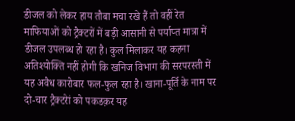डीजल को लेकर हाय तौबा मचा रखे हैं तो वहीं रेत माफियाओं को ट्रैक्टरों में बड़ी आसानी से पर्याप्त मात्रा में डीजल उपलब्ध हो रहा है। कुल मिलाकर यह कहना अतिश्योक्ति नहीं होगी कि खनिज विभाग की सरपरस्ती में यह अवैध कारोबार फल-फुल रहा है। खाना-पूर्ति के नाम पर दो-चार ट्रैक्टरेां को पकडक़र यह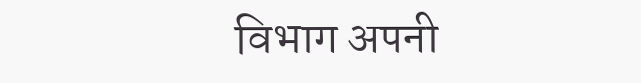विभाग अपनी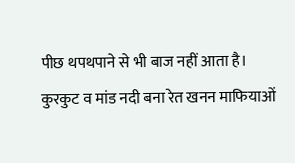पीछ थपथपाने से भी बाज नहीं आता है।
कुरकुट व मांड नदी बना रेत खनन माफियाओं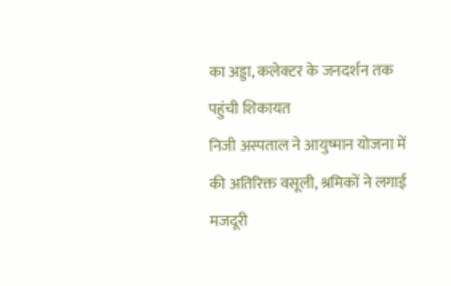का अड्डा, कलेक्टर के जनदर्शन तक पहुंची शिकायत
निजी अस्पताल ने आयुष्मान योजना में की अतिरिक्त वसूली, श्रमिकों ने लगाई मजदूरी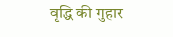वृद्धि की गुहार